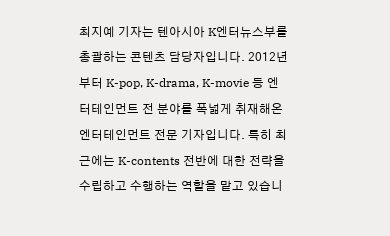최지예 기자는 텐아시아 K엔터뉴스부를 총괄하는 콘텐츠 담당자입니다. 2012년부터 K-pop, K-drama, K-movie 등 엔터테인먼트 전 분야를 폭넓게 취재해온 엔터테인먼트 전문 기자입니다. 특히 최근에는 K-contents 전반에 대한 전략을 수립하고 수행하는 역할을 맡고 있습니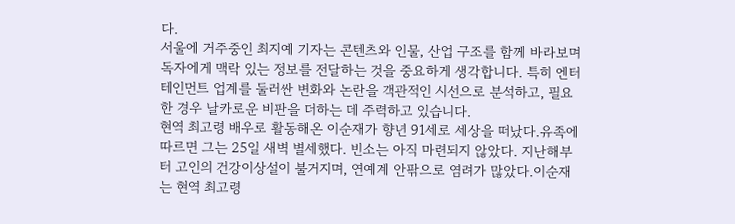다.
서울에 거주중인 최지예 기자는 콘텐츠와 인물, 산업 구조를 함께 바라보며 독자에게 맥락 있는 정보를 전달하는 것을 중요하게 생각합니다. 특히 엔터테인먼트 업계를 둘러싼 변화와 논란을 객관적인 시선으로 분석하고, 필요한 경우 날카로운 비판을 더하는 데 주력하고 있습니다.
현역 최고령 배우로 활동해온 이순재가 향년 91세로 세상을 떠났다.유족에 따르면 그는 25일 새벽 별세했다. 빈소는 아직 마련되지 않았다. 지난해부터 고인의 건강이상설이 불거지며, 연예계 안팎으로 염려가 많았다.이순재는 현역 최고령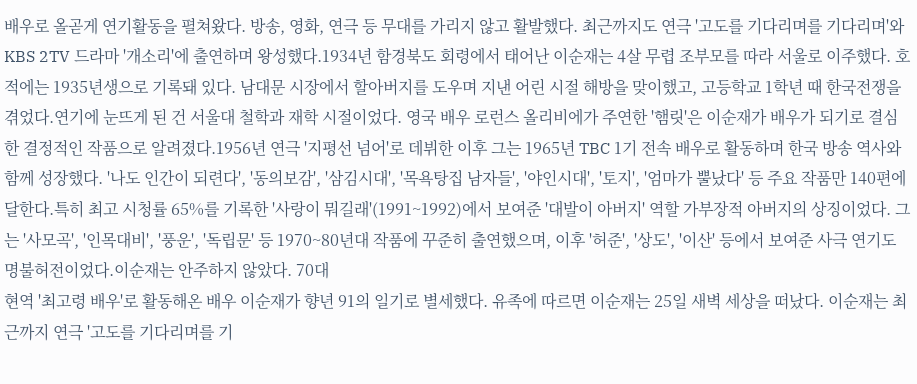배우로 올곧게 연기활동을 펼쳐왔다. 방송, 영화, 연극 등 무대를 가리지 않고 활발했다. 최근까지도 연극 '고도를 기다리며를 기다리며'와 KBS 2TV 드라마 '개소리'에 출연하며 왕성했다.1934년 함경북도 회령에서 태어난 이순재는 4살 무렵 조부모를 따라 서울로 이주했다. 호적에는 1935년생으로 기록돼 있다. 남대문 시장에서 할아버지를 도우며 지낸 어린 시절 해방을 맞이했고, 고등학교 1학년 때 한국전쟁을 겪었다.연기에 눈뜨게 된 건 서울대 철학과 재학 시절이었다. 영국 배우 로런스 올리비에가 주연한 '햄릿'은 이순재가 배우가 되기로 결심한 결정적인 작품으로 알려졌다.1956년 연극 '지평선 넘어'로 데뷔한 이후 그는 1965년 TBC 1기 전속 배우로 활동하며 한국 방송 역사와 함께 성장했다. '나도 인간이 되련다', '동의보감', '삼김시대', '목욕탕집 남자들', '야인시대', '토지', '엄마가 뿔났다' 등 주요 작품만 140편에 달한다.특히 최고 시청률 65%를 기록한 '사랑이 뭐길래'(1991~1992)에서 보여준 '대발이 아버지' 역할 가부장적 아버지의 상징이었다. 그는 '사모곡', '인목대비', '풍운', '독립문' 등 1970~80년대 작품에 꾸준히 출연했으며, 이후 '허준', '상도', '이산' 등에서 보여준 사극 연기도 명불허전이었다.이순재는 안주하지 않았다. 70대
현역 '최고령 배우'로 활동해온 배우 이순재가 향년 91의 일기로 별세했다. 유족에 따르면 이순재는 25일 새벽 세상을 떠났다. 이순재는 최근까지 연극 '고도를 기다리며를 기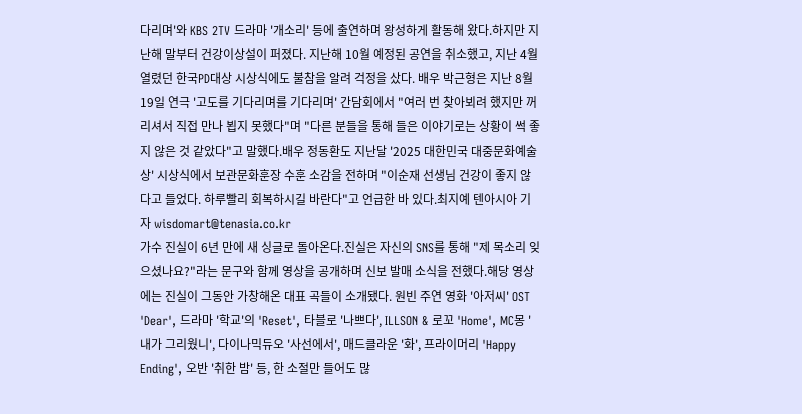다리며'와 KBS 2TV 드라마 '개소리' 등에 출연하며 왕성하게 활동해 왔다.하지만 지난해 말부터 건강이상설이 퍼졌다. 지난해 10월 예정된 공연을 취소했고, 지난 4월 열렸던 한국PD대상 시상식에도 불참을 알려 걱정을 샀다. 배우 박근형은 지난 8월 19일 연극 '고도를 기다리며를 기다리며' 간담회에서 "여러 번 찾아뵈려 했지만 꺼리셔서 직접 만나 뵙지 못했다"며 "다른 분들을 통해 들은 이야기로는 상황이 썩 좋지 않은 것 같았다"고 말했다.배우 정동환도 지난달 '2025 대한민국 대중문화예술상' 시상식에서 보관문화훈장 수훈 소감을 전하며 "이순재 선생님 건강이 좋지 않다고 들었다. 하루빨리 회복하시길 바란다"고 언급한 바 있다.최지예 텐아시아 기자 wisdomart@tenasia.co.kr
가수 진실이 6년 만에 새 싱글로 돌아온다.진실은 자신의 SNS를 통해 "제 목소리 잊으셨나요?"라는 문구와 함께 영상을 공개하며 신보 발매 소식을 전했다.해당 영상에는 진실이 그동안 가창해온 대표 곡들이 소개됐다. 원빈 주연 영화 '아저씨' OST 'Dear', 드라마 '학교'의 'Reset', 타블로 '나쁘다', ILLSON & 로꼬 'Home', MC몽 '내가 그리웠니', 다이나믹듀오 '사선에서', 매드클라운 '화', 프라이머리 'Happy Ending', 오반 '취한 밤' 등, 한 소절만 들어도 많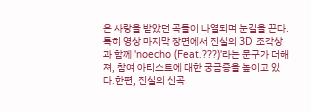은 사랑을 받았던 곡들이 나열되며 눈길을 끈다.특히 영상 마지막 장면에서 진실의 3D 조각상과 함께 'noecho (Feat.???)'라는 문구가 더해져, 참여 아티스트에 대한 궁금증을 높이고 있다.한편, 진실의 신곡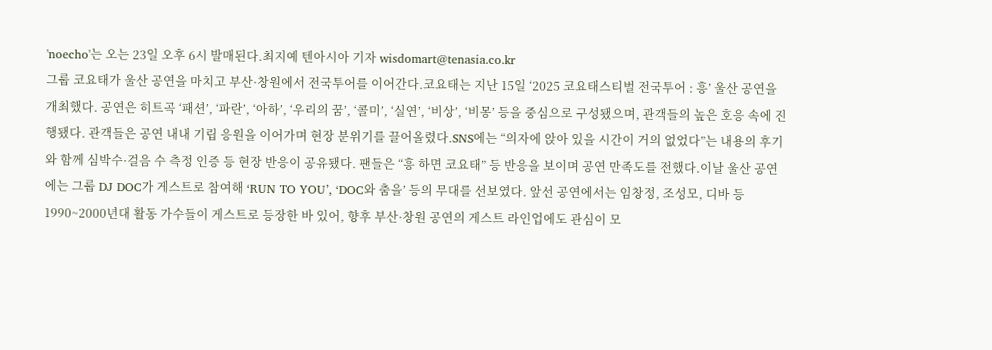'noecho'는 오는 23일 오후 6시 발매된다.최지예 텐아시아 기자 wisdomart@tenasia.co.kr
그룹 코요태가 울산 공연을 마치고 부산·창원에서 전국투어를 이어간다.코요태는 지난 15일 ‘2025 코요태스티벌 전국투어 : 흥’ 울산 공연을 개최했다. 공연은 히트곡 ‘패션’, ‘파란’, ‘아하’, ‘우리의 꿈’, ‘콜미’, ‘실연’, ‘비상’, ‘비몽’ 등을 중심으로 구성됐으며, 관객들의 높은 호응 속에 진행됐다. 관객들은 공연 내내 기립 응원을 이어가며 현장 분위기를 끌어올렸다.SNS에는 “의자에 앉아 있을 시간이 거의 없었다”는 내용의 후기와 함께 심박수·걸음 수 측정 인증 등 현장 반응이 공유됐다. 팬들은 “흥 하면 코요태” 등 반응을 보이며 공연 만족도를 전했다.이날 울산 공연에는 그룹 DJ DOC가 게스트로 참여해 ‘RUN TO YOU’, ‘DOC와 춤을’ 등의 무대를 선보였다. 앞선 공연에서는 임창정, 조성모, 디바 등 1990~2000년대 활동 가수들이 게스트로 등장한 바 있어, 향후 부산·창원 공연의 게스트 라인업에도 관심이 모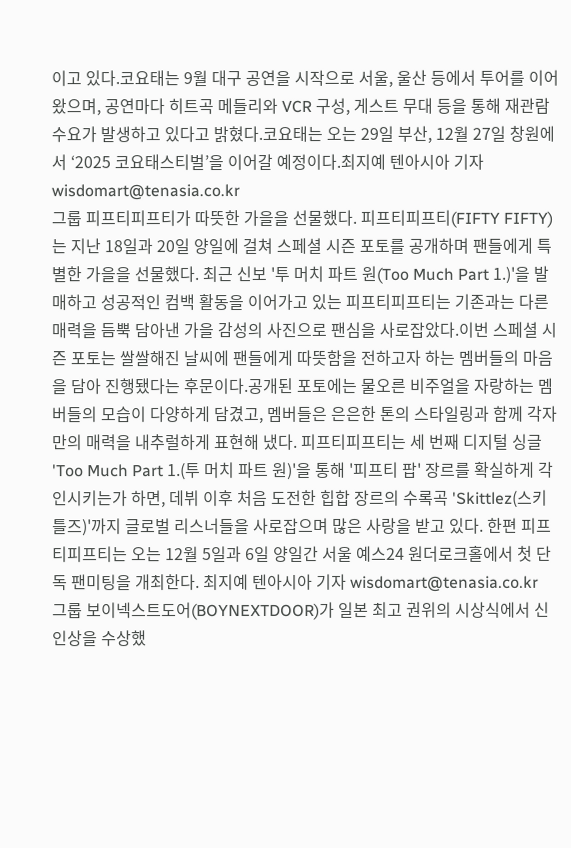이고 있다.코요태는 9월 대구 공연을 시작으로 서울, 울산 등에서 투어를 이어왔으며, 공연마다 히트곡 메들리와 VCR 구성, 게스트 무대 등을 통해 재관람 수요가 발생하고 있다고 밝혔다.코요태는 오는 29일 부산, 12월 27일 창원에서 ‘2025 코요태스티벌’을 이어갈 예정이다.최지예 텐아시아 기자 wisdomart@tenasia.co.kr
그룹 피프티피프티가 따뜻한 가을을 선물했다. 피프티피프티(FIFTY FIFTY)는 지난 18일과 20일 양일에 걸쳐 스페셜 시즌 포토를 공개하며 팬들에게 특별한 가을을 선물했다. 최근 신보 '투 머치 파트 원(Too Much Part 1.)'을 발매하고 성공적인 컴백 활동을 이어가고 있는 피프티피프티는 기존과는 다른 매력을 듬뿍 담아낸 가을 감성의 사진으로 팬심을 사로잡았다.이번 스페셜 시즌 포토는 쌀쌀해진 날씨에 팬들에게 따뜻함을 전하고자 하는 멤버들의 마음을 담아 진행됐다는 후문이다.공개된 포토에는 물오른 비주얼을 자랑하는 멤버들의 모습이 다양하게 담겼고, 멤버들은 은은한 톤의 스타일링과 함께 각자만의 매력을 내추럴하게 표현해 냈다. 피프티피프티는 세 번째 디지털 싱글 'Too Much Part 1.(투 머치 파트 원)'을 통해 '피프티 팝' 장르를 확실하게 각인시키는가 하면, 데뷔 이후 처음 도전한 힙합 장르의 수록곡 'Skittlez(스키틀즈)'까지 글로벌 리스너들을 사로잡으며 많은 사랑을 받고 있다. 한편 피프티피프티는 오는 12월 5일과 6일 양일간 서울 예스24 원더로크홀에서 첫 단독 팬미팅을 개최한다. 최지예 텐아시아 기자 wisdomart@tenasia.co.kr
그룹 보이넥스트도어(BOYNEXTDOOR)가 일본 최고 권위의 시상식에서 신인상을 수상했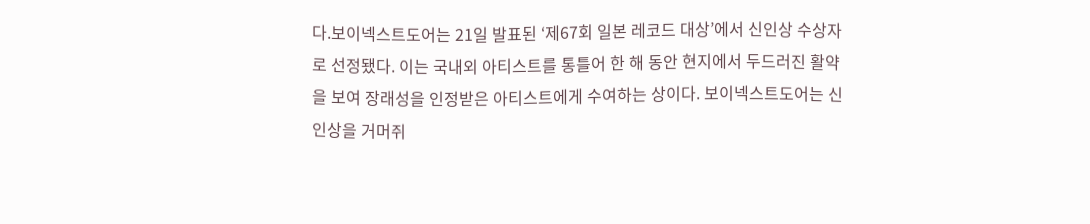다.보이넥스트도어는 21일 발표된 ‘제67회 일본 레코드 대상’에서 신인상 수상자로 선정됐다. 이는 국내외 아티스트를 통틀어 한 해 동안 현지에서 두드러진 활약을 보여 장래성을 인정받은 아티스트에게 수여하는 상이다. 보이넥스트도어는 신인상을 거머쥐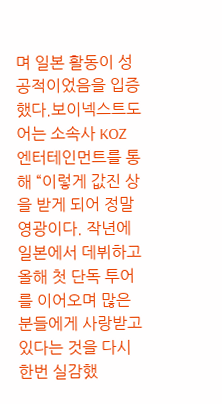며 일본 활동이 성공적이었음을 입증했다.보이넥스트도어는 소속사 KOZ 엔터테인먼트를 통해 “이렇게 값진 상을 받게 되어 정말 영광이다. 작년에 일본에서 데뷔하고 올해 첫 단독 투어를 이어오며 많은 분들에게 사랑받고 있다는 것을 다시 한번 실감했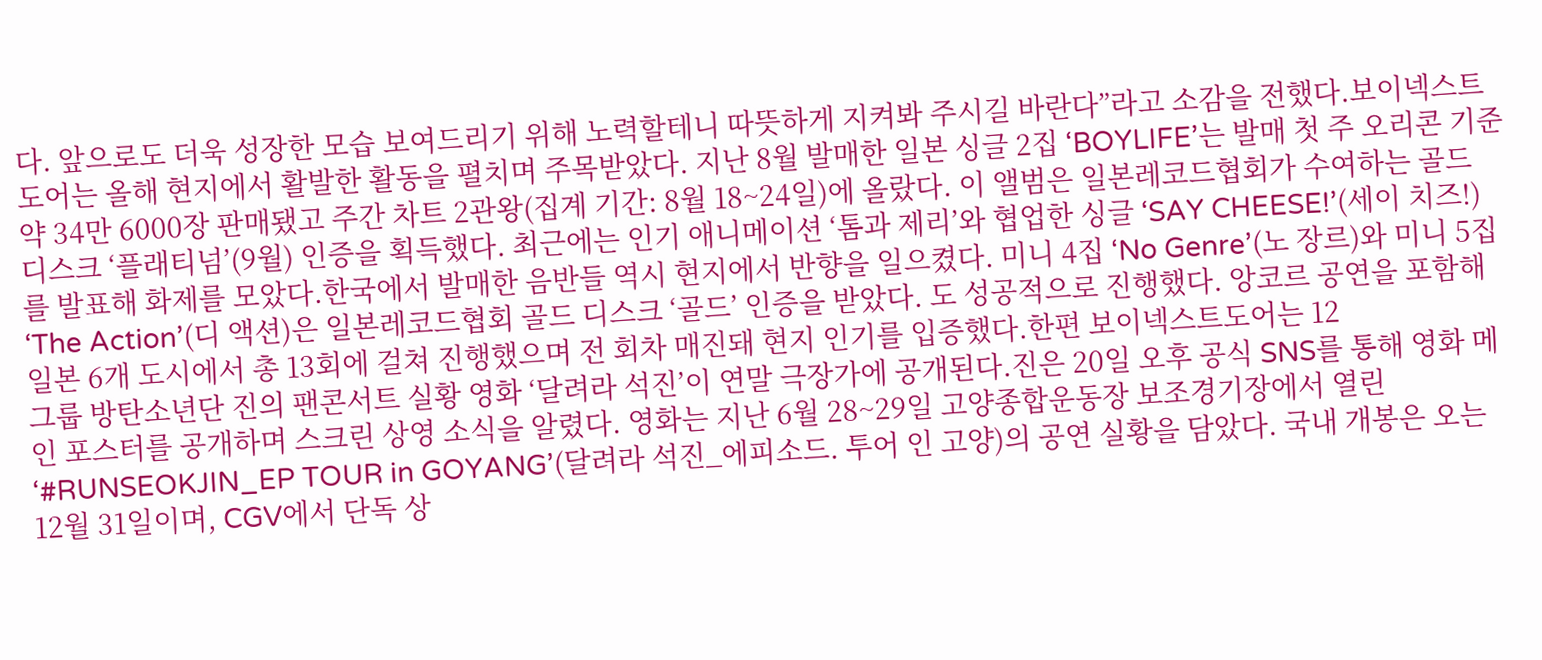다. 앞으로도 더욱 성장한 모습 보여드리기 위해 노력할테니 따뜻하게 지켜봐 주시길 바란다”라고 소감을 전했다.보이넥스트도어는 올해 현지에서 활발한 활동을 펼치며 주목받았다. 지난 8월 발매한 일본 싱글 2집 ‘BOYLIFE’는 발매 첫 주 오리콘 기준 약 34만 6000장 판매됐고 주간 차트 2관왕(집계 기간: 8월 18~24일)에 올랐다. 이 앨범은 일본레코드협회가 수여하는 골드 디스크 ‘플래티넘’(9월) 인증을 획득했다. 최근에는 인기 애니메이션 ‘톰과 제리’와 협업한 싱글 ‘SAY CHEESE!’(세이 치즈!)를 발표해 화제를 모았다.한국에서 발매한 음반들 역시 현지에서 반향을 일으켰다. 미니 4집 ‘No Genre’(노 장르)와 미니 5집 ‘The Action’(디 액션)은 일본레코드협회 골드 디스크 ‘골드’ 인증을 받았다. 도 성공적으로 진행했다. 앙코르 공연을 포함해 일본 6개 도시에서 총 13회에 걸쳐 진행했으며 전 회차 매진돼 현지 인기를 입증했다.한편 보이넥스트도어는 12
그룹 방탄소년단 진의 팬콘서트 실황 영화 ‘달려라 석진’이 연말 극장가에 공개된다.진은 20일 오후 공식 SNS를 통해 영화 메인 포스터를 공개하며 스크린 상영 소식을 알렸다. 영화는 지난 6월 28~29일 고양종합운동장 보조경기장에서 열린 ‘#RUNSEOKJIN_EP TOUR in GOYANG’(달려라 석진_에피소드. 투어 인 고양)의 공연 실황을 담았다. 국내 개봉은 오는 12월 31일이며, CGV에서 단독 상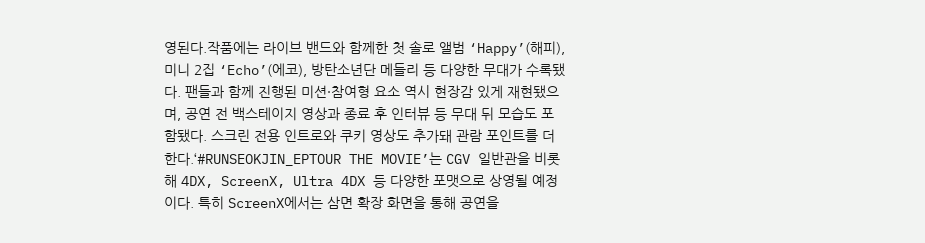영된다.작품에는 라이브 밴드와 함께한 첫 솔로 앨범 ‘Happy’(해피), 미니 2집 ‘Echo’(에코), 방탄소년단 메들리 등 다양한 무대가 수록됐다. 팬들과 함께 진행된 미션·참여형 요소 역시 현장감 있게 재현됐으며, 공연 전 백스테이지 영상과 종료 후 인터뷰 등 무대 뒤 모습도 포함됐다. 스크린 전용 인트로와 쿠키 영상도 추가돼 관람 포인트를 더한다.‘#RUNSEOKJIN_EPTOUR THE MOVIE’는 CGV 일반관을 비롯해 4DX, ScreenX, Ultra 4DX 등 다양한 포맷으로 상영될 예정이다. 특히 ScreenX에서는 삼면 확장 화면을 통해 공연을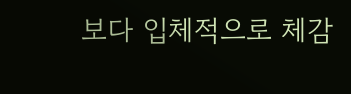보다 입체적으로 체감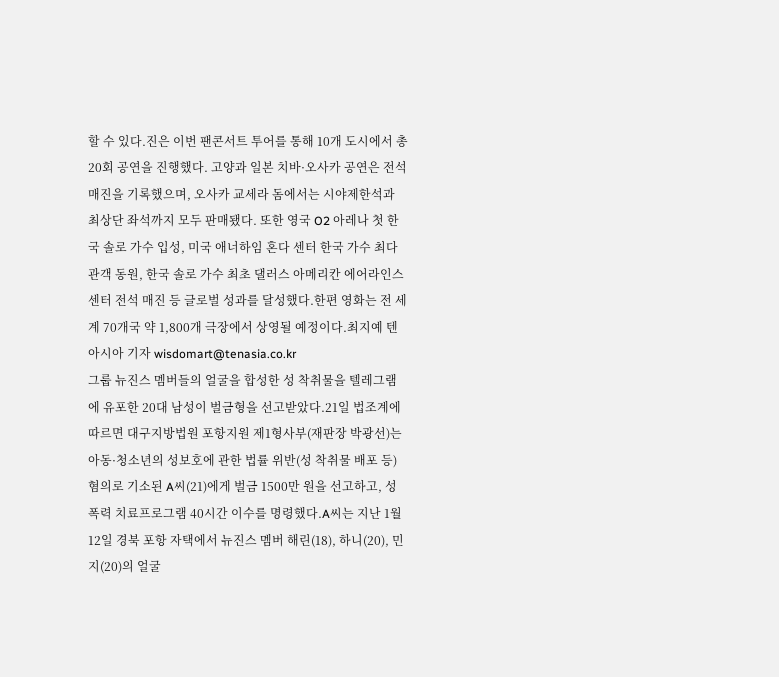할 수 있다.진은 이번 팬콘서트 투어를 통해 10개 도시에서 총 20회 공연을 진행했다. 고양과 일본 치바·오사카 공연은 전석 매진을 기록했으며, 오사카 교세라 돔에서는 시야제한석과 최상단 좌석까지 모두 판매됐다. 또한 영국 O2 아레나 첫 한국 솔로 가수 입성, 미국 애너하임 혼다 센터 한국 가수 최다 관객 동원, 한국 솔로 가수 최초 댈러스 아메리칸 에어라인스 센터 전석 매진 등 글로벌 성과를 달성했다.한편 영화는 전 세계 70개국 약 1,800개 극장에서 상영될 예정이다.최지예 텐아시아 기자 wisdomart@tenasia.co.kr
그룹 뉴진스 멤버들의 얼굴을 합성한 성 착취물을 텔레그램에 유포한 20대 남성이 벌금형을 선고받았다.21일 법조계에 따르면 대구지방법원 포항지원 제1형사부(재판장 박광선)는 아동·청소년의 성보호에 관한 법률 위반(성 착취물 배포 등) 혐의로 기소된 A씨(21)에게 벌금 1500만 원을 선고하고, 성폭력 치료프로그램 40시간 이수를 명령했다.A씨는 지난 1월 12일 경북 포항 자택에서 뉴진스 멤버 해린(18), 하니(20), 민지(20)의 얼굴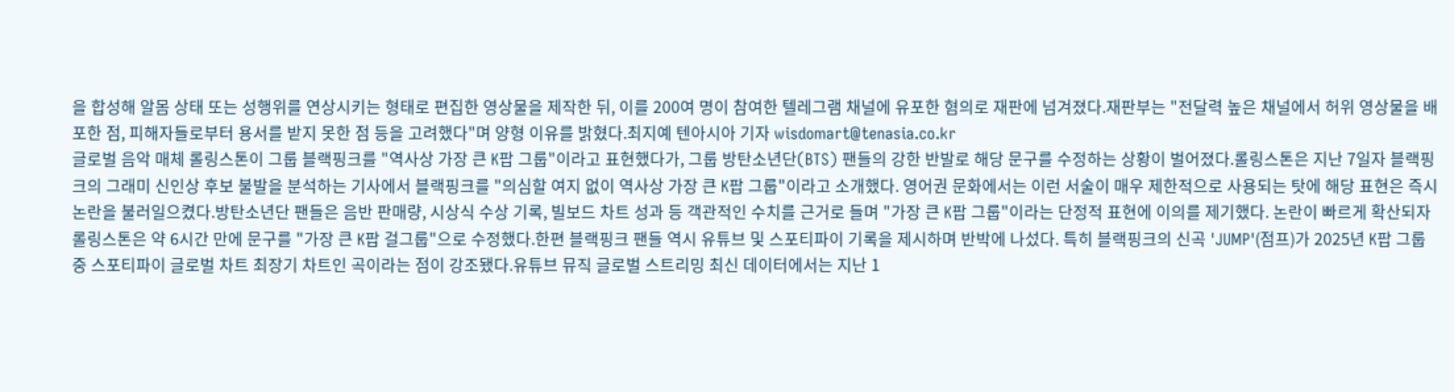을 합성해 알몸 상태 또는 성행위를 연상시키는 형태로 편집한 영상물을 제작한 뒤, 이를 200여 명이 참여한 텔레그램 채널에 유포한 혐의로 재판에 넘겨졌다.재판부는 "전달력 높은 채널에서 허위 영상물을 배포한 점, 피해자들로부터 용서를 받지 못한 점 등을 고려했다"며 양형 이유를 밝혔다.최지예 텐아시아 기자 wisdomart@tenasia.co.kr
글로벌 음악 매체 롤링스톤이 그룹 블랙핑크를 "역사상 가장 큰 K팝 그룹"이라고 표현했다가, 그룹 방탄소년단(BTS) 팬들의 강한 반발로 해당 문구를 수정하는 상황이 벌어졌다.롤링스톤은 지난 7일자 블랙핑크의 그래미 신인상 후보 불발을 분석하는 기사에서 블랙핑크를 "의심할 여지 없이 역사상 가장 큰 K팝 그룹"이라고 소개했다. 영어권 문화에서는 이런 서술이 매우 제한적으로 사용되는 탓에 해당 표현은 즉시 논란을 불러일으켰다.방탄소년단 팬들은 음반 판매량, 시상식 수상 기록, 빌보드 차트 성과 등 객관적인 수치를 근거로 들며 "가장 큰 K팝 그룹"이라는 단정적 표현에 이의를 제기했다. 논란이 빠르게 확산되자 롤링스톤은 약 6시간 만에 문구를 "가장 큰 K팝 걸그룹"으로 수정했다.한편 블랙핑크 팬들 역시 유튜브 및 스포티파이 기록을 제시하며 반박에 나섰다. 특히 블랙핑크의 신곡 'JUMP'(점프)가 2025년 K팝 그룹 중 스포티파이 글로벌 차트 최장기 차트인 곡이라는 점이 강조됐다.유튜브 뮤직 글로벌 스트리밍 최신 데이터에서는 지난 1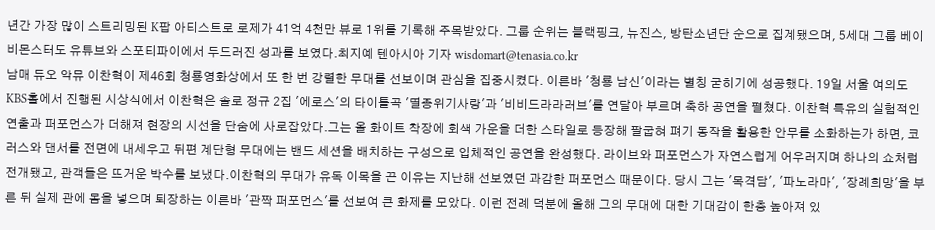년간 가장 많이 스트리밍된 K팝 아티스트로 로제가 41억 4천만 뷰로 1위를 기록해 주목받았다. 그룹 순위는 블랙핑크, 뉴진스, 방탄소년단 순으로 집계됐으며, 5세대 그룹 베이비몬스터도 유튜브와 스포티파이에서 두드러진 성과를 보였다.최지예 텐아시아 기자 wisdomart@tenasia.co.kr
남매 듀오 악뮤 이찬혁이 제46회 청룡영화상에서 또 한 번 강렬한 무대를 선보이며 관심을 집중시켰다. 이른바 '청룡 남신'이라는 별칭 굳히기에 성공했다. 19일 서울 여의도 KBS홀에서 진행된 시상식에서 이찬혁은 솔로 정규 2집 '에로스'의 타이틀곡 '멸종위기사랑'과 '비비드라라러브'를 연달아 부르며 축하 공연을 펼쳤다. 이찬혁 특유의 실험적인 연출과 퍼포먼스가 더해져 현장의 시선을 단숨에 사로잡았다.그는 올 화이트 착장에 회색 가운을 더한 스타일로 등장해 팔굽혀 펴기 동작을 활용한 안무를 소화하는가 하면, 코러스와 댄서를 전면에 내세우고 뒤편 계단형 무대에는 밴드 세션을 배치하는 구성으로 입체적인 공연을 완성했다. 라이브와 퍼포먼스가 자연스럽게 어우러지며 하나의 쇼처럼 전개됐고, 관객들은 뜨거운 박수를 보냈다.이찬혁의 무대가 유독 이목을 끈 이유는 지난해 선보였던 과감한 퍼포먼스 때문이다. 당시 그는 '목격담', '파노라마', '장례희망'을 부른 뒤 실제 관에 몸을 넣으며 퇴장하는 이른바 '관짝 퍼포먼스'를 선보여 큰 화제를 모았다. 이런 전례 덕분에 올해 그의 무대에 대한 기대감이 한층 높아져 있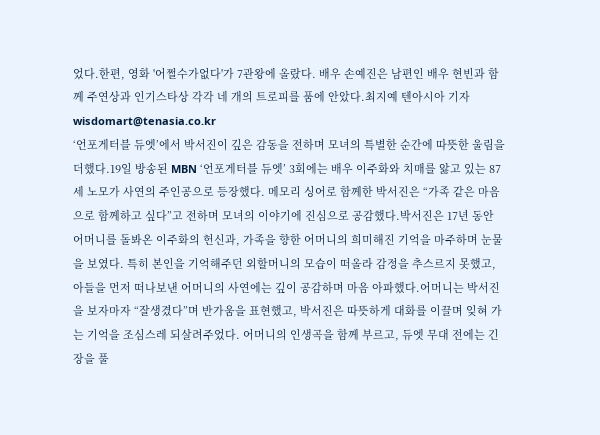었다.한편, 영화 '어쩔수가없다'가 7관왕에 올랐다. 배우 손예진은 남편인 배우 현빈과 함께 주연상과 인기스타상 각각 네 개의 트로피를 품에 안았다.최지예 텐아시아 기자 wisdomart@tenasia.co.kr
‘언포게터블 듀엣’에서 박서진이 깊은 감동을 전하며 모녀의 특별한 순간에 따뜻한 울림을 더했다.19일 방송된 MBN ‘언포게터블 듀엣’ 3회에는 배우 이주화와 치매를 앓고 있는 87세 노모가 사연의 주인공으로 등장했다. 메모리 싱어로 함께한 박서진은 “가족 같은 마음으로 함께하고 싶다”고 전하며 모녀의 이야기에 진심으로 공감했다.박서진은 17년 동안 어머니를 돌봐온 이주화의 헌신과, 가족을 향한 어머니의 희미해진 기억을 마주하며 눈물을 보였다. 특히 본인을 기억해주던 외할머니의 모습이 떠올라 감정을 추스르지 못했고, 아들을 먼저 떠나보낸 어머니의 사연에는 깊이 공감하며 마음 아파했다.어머니는 박서진을 보자마자 “잘생겼다”며 반가움을 표현했고, 박서진은 따뜻하게 대화를 이끌며 잊혀 가는 기억을 조심스레 되살려주었다. 어머니의 인생곡을 함께 부르고, 듀엣 무대 전에는 긴장을 풀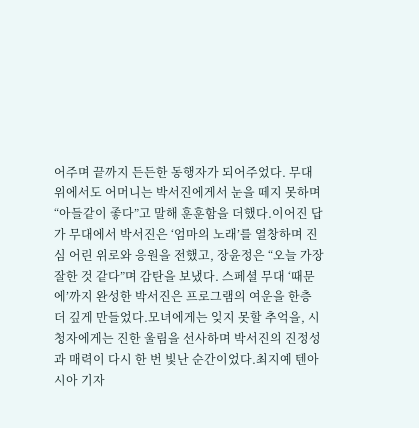어주며 끝까지 든든한 동행자가 되어주었다. 무대 위에서도 어머니는 박서진에게서 눈을 떼지 못하며 “아들같이 좋다”고 말해 훈훈함을 더했다.이어진 답가 무대에서 박서진은 ‘엄마의 노래’를 열창하며 진심 어린 위로와 응원을 전했고, 장윤정은 “오늘 가장 잘한 것 같다”며 감탄을 보냈다. 스페셜 무대 ‘때문에’까지 완성한 박서진은 프로그램의 여운을 한층 더 깊게 만들었다.모녀에게는 잊지 못할 추억을, 시청자에게는 진한 울림을 선사하며 박서진의 진정성과 매력이 다시 한 번 빛난 순간이었다.최지예 텐아시아 기자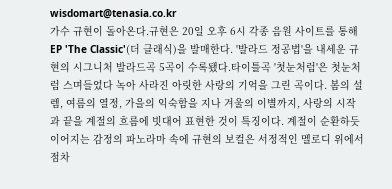wisdomart@tenasia.co.kr
가수 규현이 돌아온다.규현은 20일 오후 6시 각종 음원 사이트를 통해 EP 'The Classic'(더 클래식)을 발매한다. '발라드 정공법'을 내세운 규현의 시그니처 발라드곡 5곡이 수록됐다.타이틀곡 '첫눈처럼'은 첫눈처럼 스며들었다 녹아 사라진 아릿한 사랑의 기억을 그린 곡이다. 봄의 설렘, 여름의 열정, 가을의 익숙함을 지나 겨울의 이별까지, 사랑의 시작과 끝을 계절의 흐름에 빗대어 표현한 것이 특징이다. 계절이 순환하듯 이어지는 감정의 파노라마 속에 규현의 보컬은 서정적인 멜로디 위에서 점차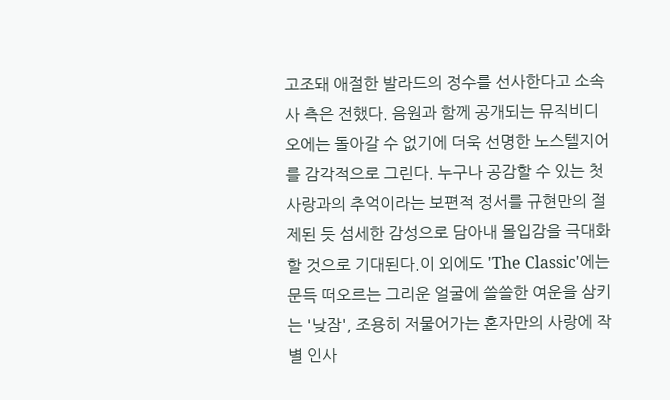고조돼 애절한 발라드의 정수를 선사한다고 소속사 측은 전했다. 음원과 함께 공개되는 뮤직비디오에는 돌아갈 수 없기에 더욱 선명한 노스텔지어를 감각적으로 그린다. 누구나 공감할 수 있는 첫사랑과의 추억이라는 보편적 정서를 규현만의 절제된 듯 섬세한 감성으로 담아내 몰입감을 극대화할 것으로 기대된다.이 외에도 'The Classic'에는 문득 떠오르는 그리운 얼굴에 쓸쓸한 여운을 삼키는 '낮잠', 조용히 저물어가는 혼자만의 사랑에 작별 인사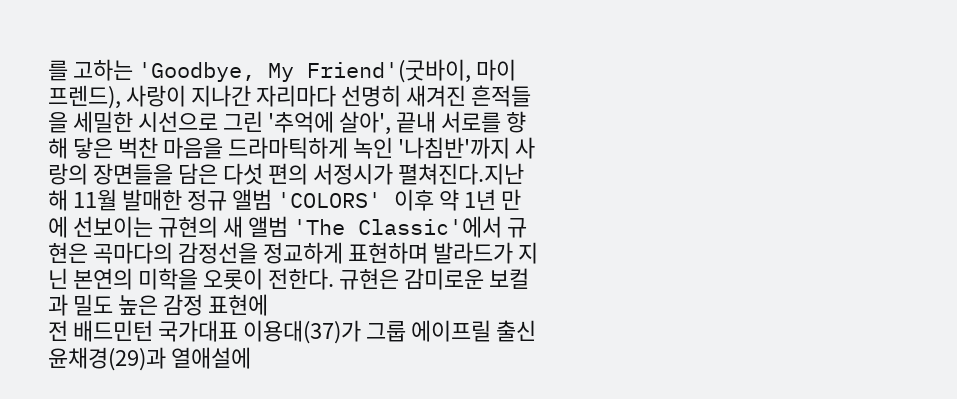를 고하는 'Goodbye, My Friend'(굿바이, 마이 프렌드), 사랑이 지나간 자리마다 선명히 새겨진 흔적들을 세밀한 시선으로 그린 '추억에 살아', 끝내 서로를 향해 닿은 벅찬 마음을 드라마틱하게 녹인 '나침반'까지 사랑의 장면들을 담은 다섯 편의 서정시가 펼쳐진다.지난해 11월 발매한 정규 앨범 'COLORS' 이후 약 1년 만에 선보이는 규현의 새 앨범 'The Classic'에서 규현은 곡마다의 감정선을 정교하게 표현하며 발라드가 지닌 본연의 미학을 오롯이 전한다. 규현은 감미로운 보컬과 밀도 높은 감정 표현에
전 배드민턴 국가대표 이용대(37)가 그룹 에이프릴 출신 윤채경(29)과 열애설에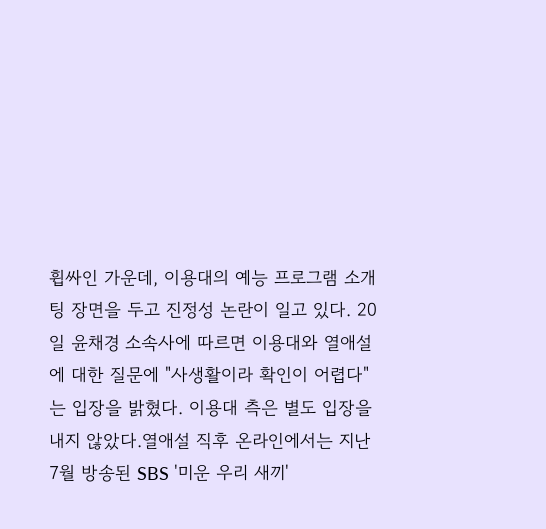휩싸인 가운데, 이용대의 예능 프로그램 소개팅 장면을 두고 진정성 논란이 일고 있다. 20일 윤채경 소속사에 따르면 이용대와 열애설에 대한 질문에 "사생활이라 확인이 어렵다"는 입장을 밝혔다. 이용대 측은 별도 입장을 내지 않았다.열애설 직후 온라인에서는 지난 7월 방송된 SBS '미운 우리 새끼'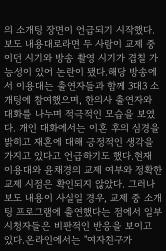의 소개팅 장면이 언급되기 시작했다. 보도 내용대로라면 두 사람이 교제 중이던 시기와 방송 촬영 시기가 겹칠 가능성이 있어 논란이 됐다.해당 방송에서 이용대는 출연자들과 함께 3대3 소개팅에 참여했으며, 한의사 출연자와 대화를 나누며 적극적인 모습을 보였다. 개인 대화에서는 이혼 후의 심경을 밝히고 재혼에 대해 긍정적인 생각을 가지고 있다고 언급하기도 했다.현재 이용대와 윤채경의 교제 여부와 정확한 교제 시점은 확인되지 않았다. 그러나 보도 내용이 사실일 경우, 교제 중 소개팅 프로그램에 출연했다는 점에서 일부 시청자들은 비판적인 반응을 보이고 있다.온라인에서는 "여자친구가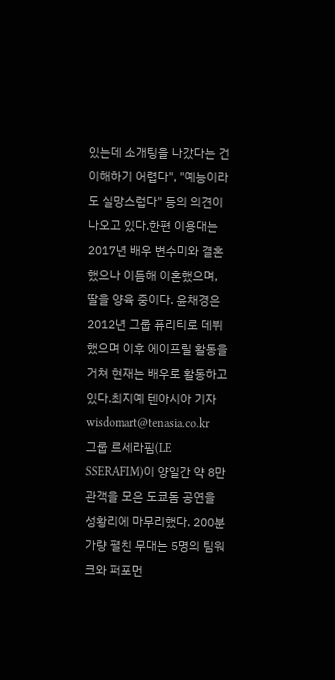있는데 소개팅을 나갔다는 건 이해하기 어렵다", "예능이라도 실망스럽다" 등의 의견이 나오고 있다.한편 이용대는 2017년 배우 변수미와 결혼했으나 이듬해 이혼했으며, 딸을 양육 중이다. 윤채경은 2012년 그룹 퓨리티로 데뷔했으며 이후 에이프릴 활동을 거쳐 현재는 배우로 활동하고 있다.최지예 텐아시아 기자 wisdomart@tenasia.co.kr
그룹 르세라핌(LE SSERAFIM)이 양일간 약 8만 관객을 모은 도쿄돔 공연을 성황리에 마무리했다. 200분가량 펼친 무대는 5명의 팀워크와 퍼포먼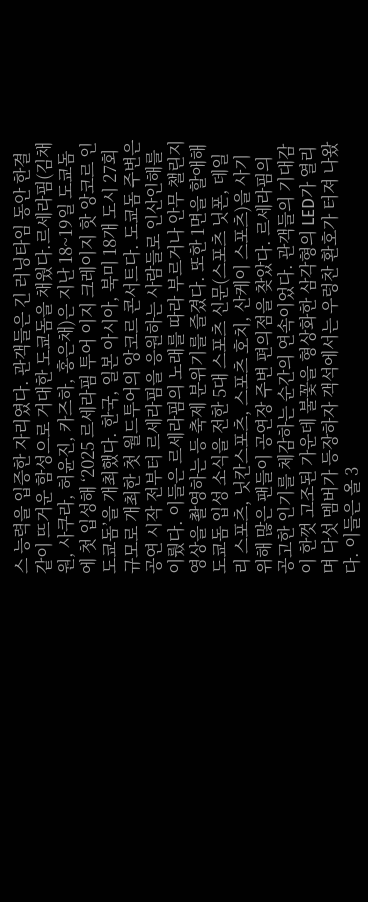스 능력을 입증한 자리였다. 관객들은 긴 러닝타임 동안 한결같이 뜨거운 함성으로 거대한 도쿄돔을 채웠다.르세라핌(김채원, 사쿠라, 허윤진, 카즈하, 홍은채)은 지난 18~19일 도쿄돔에 첫 입성해 ‘2025 르세라핌 투어 이지 크레이지 핫 앙코르 인 도쿄돔’을 개최했다. 한국, 일본 아시아, 북미 18개 도시 27회 규모로 개최한 첫 월드투어의 앙코르 콘서트다. 도쿄돔 주변은 공연 시작 전부터 르세라핌을 응원하는 사람들로 인산인해를 이뤘다. 이들은 르세라핌의 노래를 따라 부르거나 안무 챌린지 영상을 촬영하는 등 축제 분위기를 즐겼다. 또한 1면을 할애해 도쿄돔 입성 소식을 전한 5대 스포츠 신문(스포츠 닛폰, 데일리 스포츠, 닛칸스포츠, 스포츠 호치, 산케이 스포츠)을 사기 위해 많은 팬들이 공연장 주변 편의점을 찾았다. 르세라핌의 공고한 인기를 체감하는 순간의 연속이었다. 관객들의 기대감이 한껏 고조된 가운데 불꽃을 형상화한 삼각형의 LED가 열리며 다섯 멤버가 등장하자 객석에서는 우렁찬 환호가 터져 나왔다. 이들은 올 3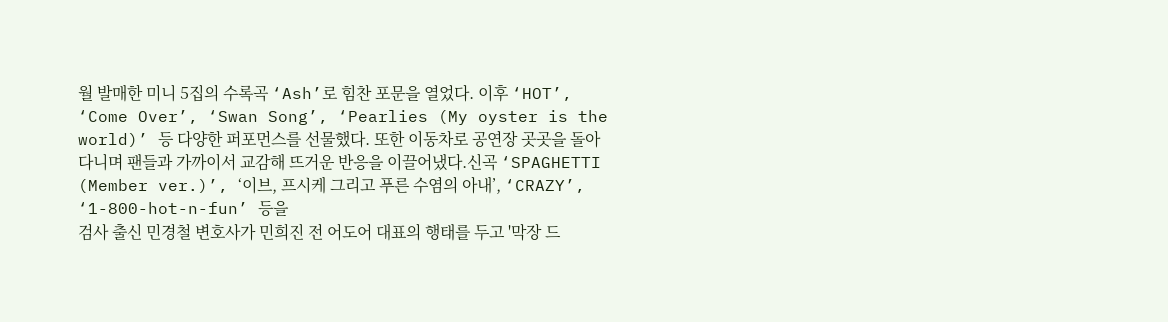월 발매한 미니 5집의 수록곡 ‘Ash’로 힘찬 포문을 열었다. 이후 ‘HOT’, ‘Come Over’, ‘Swan Song’, ‘Pearlies (My oyster is the world)’ 등 다양한 퍼포먼스를 선물했다. 또한 이동차로 공연장 곳곳을 돌아다니며 팬들과 가까이서 교감해 뜨거운 반응을 이끌어냈다.신곡 ‘SPAGHETTI (Member ver.)’, ‘이브, 프시케 그리고 푸른 수염의 아내’, ‘CRAZY’, ‘1-800-hot-n-fun’ 등을
검사 출신 민경철 변호사가 민희진 전 어도어 대표의 행태를 두고 '막장 드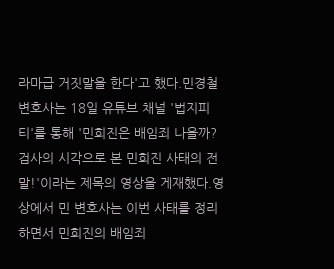라마급 거짓말을 한다'고 했다.민경철 변호사는 18일 유튜브 채널 '법지피티'를 통해 '민희진은 배임죄 나올까? 검사의 시각으로 본 민희진 사태의 전말!'이라는 제목의 영상을 게재했다.영상에서 민 변호사는 이번 사태를 정리하면서 민희진의 배임죄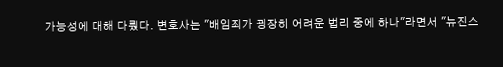가능성에 대해 다뤘다. 변호사는 "배임죄가 굉장히 어려운 법리 중에 하나"라면서 "뉴진스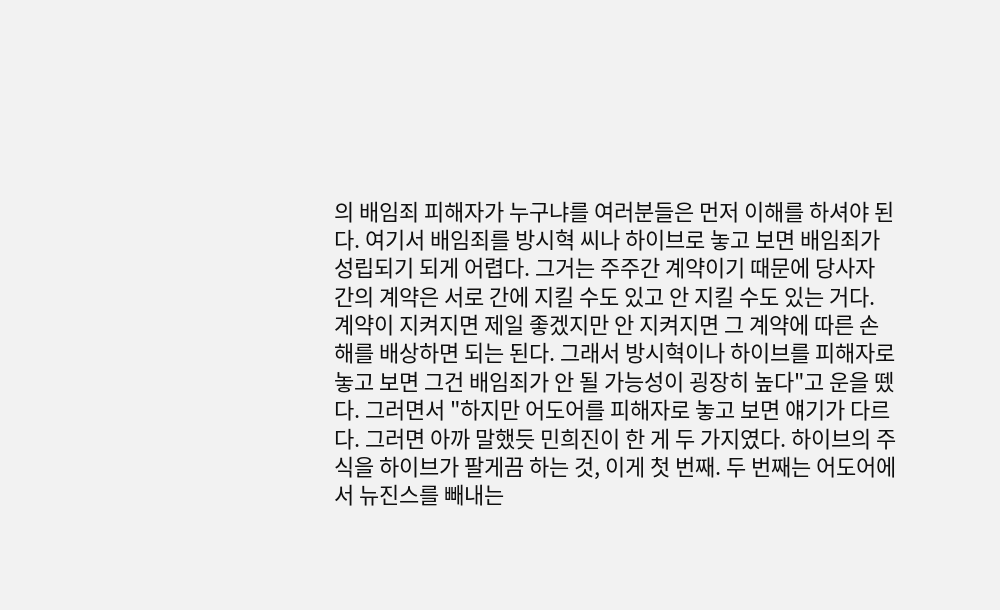의 배임죄 피해자가 누구냐를 여러분들은 먼저 이해를 하셔야 된다. 여기서 배임죄를 방시혁 씨나 하이브로 놓고 보면 배임죄가 성립되기 되게 어렵다. 그거는 주주간 계약이기 때문에 당사자 간의 계약은 서로 간에 지킬 수도 있고 안 지킬 수도 있는 거다. 계약이 지켜지면 제일 좋겠지만 안 지켜지면 그 계약에 따른 손해를 배상하면 되는 된다. 그래서 방시혁이나 하이브를 피해자로 놓고 보면 그건 배임죄가 안 될 가능성이 굉장히 높다"고 운을 뗐다. 그러면서 "하지만 어도어를 피해자로 놓고 보면 얘기가 다르다. 그러면 아까 말했듯 민희진이 한 게 두 가지였다. 하이브의 주식을 하이브가 팔게끔 하는 것, 이게 첫 번째. 두 번째는 어도어에서 뉴진스를 빼내는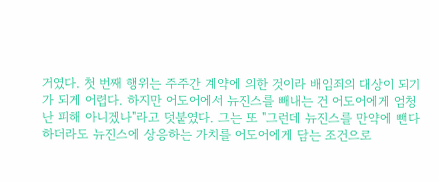거였다. 첫 번째 행위는 주주간 계약에 의한 것이라 배임죄의 대상이 되기가 되게 어렵다. 하지만 어도어에서 뉴진스를 빼내는 건 어도어에게 엄청난 피해 아니겠나"라고 덧붙였다. 그는 또 "그런데 뉴진스를 만약에 뺀다 하더라도 뉴진스에 상응하는 가치를 어도어에게 담는 조건으로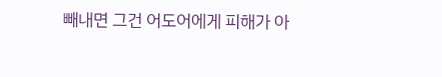빼내면 그건 어도어에게 피해가 아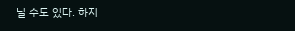닐 수도 있다. 하지